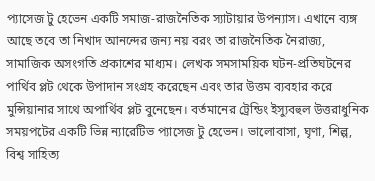প্যাসেজ টু হেভেন একটি সমাজ-রাজনৈতিক স্যাটায়ার উপন্যাস। এখানে ব্যঙ্গ আছে তবে তা নিখাদ আনন্দের জন্য নয় বরং তা রাজনৈতিক নৈরাজ্য, সামাজিক অসংগতি প্রকাশের মাধ্যম। লেখক সমসাময়িক ঘটন-প্রতিঘটনের পার্থিব প্লট থেকে উপাদান সংগ্রহ করেছেন এবং তার উত্তম ব্যবহার করে মুন্সিয়ানার সাথে অপার্থিব প্লট বুনেছেন। বর্তমানের ট্রেন্ডিং ইস্যুবহুল উত্তরাধুনিক সময়পটের একটি ভিন্ন ন্যারেটিভ প্যাসেজ টু হেভেন। ভালোবাসা, ঘৃণা, শিল্প, বিশ্ব সাহিত্য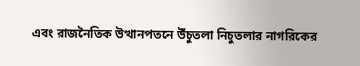এবং রাজনৈতিক উত্থানপতনে উঁচুতলা নিচুতলার নাগরিকের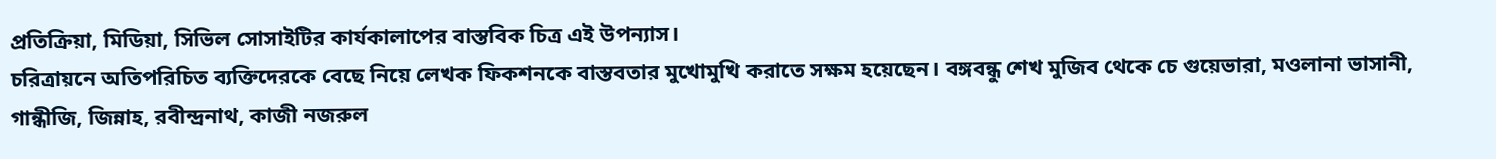প্রতিক্রিয়া, মিডিয়া, সিভিল সোসাইটির কার্যকালাপের বাস্তবিক চিত্র এই উপন্যাস।
চরিত্রায়নে অতিপরিচিত ব্যক্তিদেরকে বেছে নিয়ে লেখক ফিকশনকে বাস্তবতার মুখোমুখি করাতে সক্ষম হয়েছেন। বঙ্গবন্ধু শেখ মুজিব থেকে চে গুয়েভারা, মওলানা ভাসানী, গান্ধীজি, জিন্নাহ, রবীন্দ্রনাথ, কাজী নজরুল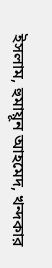ইসলাম, হুমায়ূন আহমেদ, খন্দকার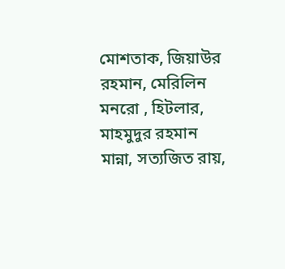মোশতাক, জিয়াউর রহমান, মেরিলিন মনরো , হিটলার, মাহমুদুর রহমান মান্না, সত্যজিত রায়,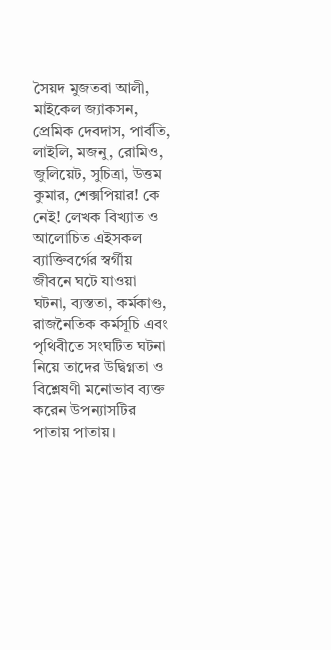সৈয়দ মুজতবা আলী, মাইকেল জ্যাকসন, প্রেমিক দেবদাস, পার্বতি, লাইলি, মজনু, রোমিও, জুলিয়েট, সুচিত্রা, উত্তম কুমার, শেক্সপিয়ার! কে নেই! লেখক বিখ্যাত ও আলোচিত এইসকল ব্যাক্তিবর্গের স্বর্গীয় জীবনে ঘটে যাওয়া ঘটনা, ব্যস্ততা, কর্মকাণ্ড, রাজনৈতিক কর্মসূচি এবং পৃথিবীতে সংঘটিত ঘটনা নিয়ে তাদের উদ্বিগ্নতা ও বিশ্লেষণী মনোভাব ব্যক্ত করেন উপন্যাসটির পাতায় পাতায়।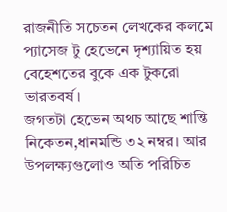রাজনীতি সচেতন লেখকের কলমে প্যাসেজ টু হেভেনে দৃশ্যায়িত হয় বেহেশতের বুকে এক টুকরো ভারতবর্ষ।
জগতটা হেভেন অথচ আছে শান্তি নিকেতন,ধানমন্ডি ৩২ নম্বর। আর উপলক্ষ্যগুলোও অতি পরিচিত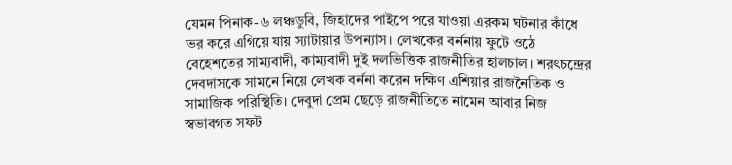যেমন পিনাক-৬ লঞ্চডুবি, জিহাদের পাইপে পরে যাওয়া এরকম ঘটনার কাঁধে ভর করে এগিয়ে যায় স্যাটায়ার উপন্যাস। লেখকের বর্ননায় ফুটে ওঠে বেহেশতের সাম্যবাদী, কাম্যবাদী দুই দলভিত্তিক রাজনীতির হালচাল। শরৎচন্দ্রের দেবদাসকে সামনে নিয়ে লেখক বর্ননা করেন দক্ষিণ এশিয়ার রাজনৈতিক ও সামাজিক পরিস্থিতি। দেবুদা প্রেম ছেড়ে রাজনীতিতে নামেন আবার নিজ স্বভাবগত সফট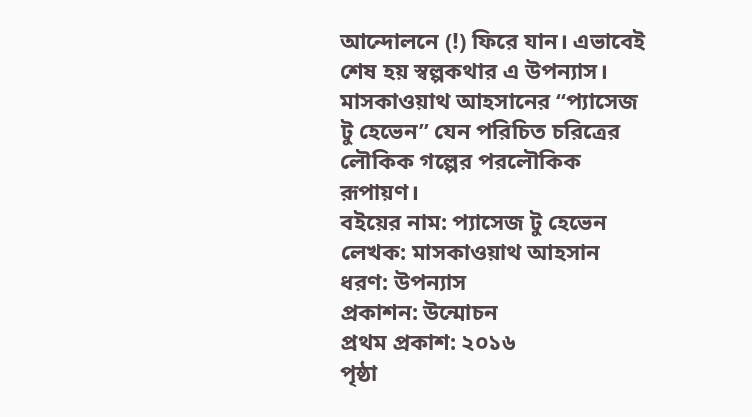আন্দোলনে (!) ফিরে যান। এভাবেই শেষ হয় স্বল্পকথার এ উপন্যাস।
মাসকাওয়াথ আহসানের “প্যাসেজ টু হেভেন” যেন পরিচিত চরিত্রের লৌকিক গল্পের পরলৌকিক রূপায়ণ।
বইয়ের নাম: প্যাসেজ টু হেভেন
লেখক: মাসকাওয়াথ আহসান
ধরণ: উপন্যাস
প্রকাশন: উন্মোচন
প্রথম প্রকাশ: ২০১৬
পৃষ্ঠা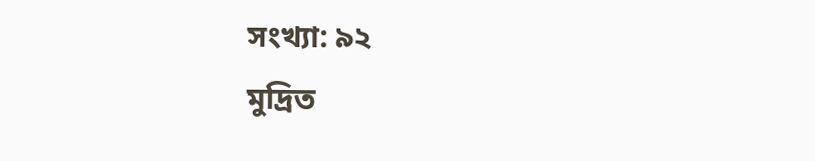সংখ্যা: ৯২
মুদ্রিত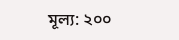মূল্য: ২০০